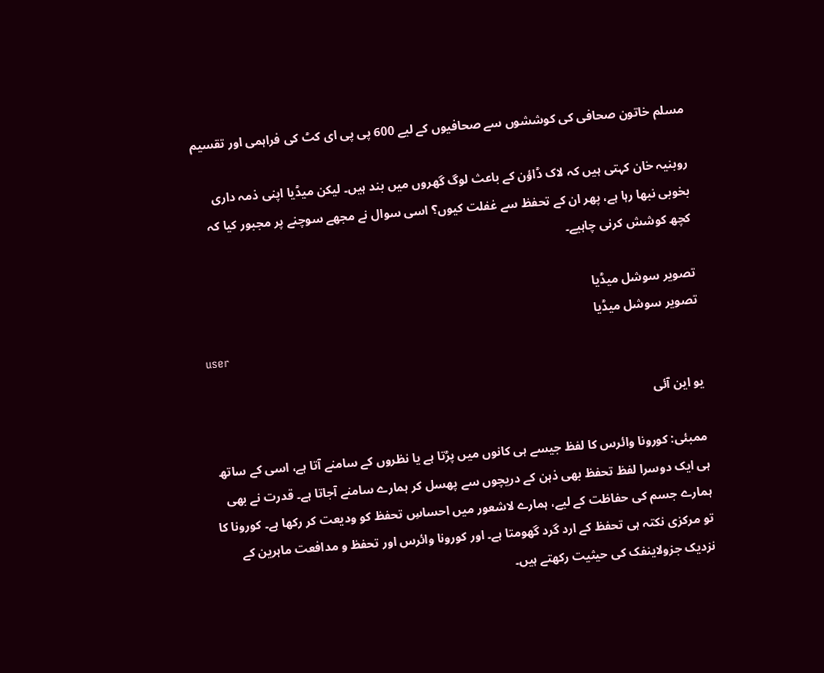مسلم خاتون صحافی کی کوششوں سے صحافیوں کے لیے 600 پی پی ای کٹ کی فراہمی اور تقسیم

روبنیہ خان کہتی ہیں کہ لاک ڈاؤن کے باعث لوگ گھروں میں بند ہیں۔ لیکن میڈیا اپنی ذمہ داری بخوبی نبھا رہا ہے، پھر ان کے تحفظ سے غفلت کیوں؟ اسی سوال نے مجھے سوچنے پر مجبور کیا کہ کچھ کوشش کرنی چاہیے۔

تصویر سوشل میڈیا
تصویر سوشل میڈیا
user

یو این آئی

ممبئی: کورونا وائرس کا لفظ جیسے ہی کانوں میں پڑتا ہے یا نظروں کے سامنے آتا ہے، اسی کے ساتھ ہی ایک دوسرا لفظ تحفظ بھی ذہن کے دریچوں سے پھسل کر ہمارے سامنے آجاتا ہے۔ قدرت نے بھی ہمارے جسم کی حفاظت کے لیے، ہمارے لاشعور میں احساسِ تحفظ کو ودیعت کر رکھا ہے۔ کورونا کا تو مرکزی نکتہ ہی تحفظ کے ارد گرد گھومتا ہے۔ اور کورونا وائرس اور تحفظ و مدافعت ماہرین کے نزدیک جزولاینفک کی حیثیت رکھتے ہیں۔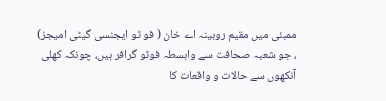ممبئی میں مقیم روبینہ اے خان ( فو ٹو ایجنسی گیٹی امیجز) ، جو شعبہ صحافت سے وابسطہ فوٹو گرافر ہیں، چونکہ کھلی آنکھوں سے حالات و واقعات کا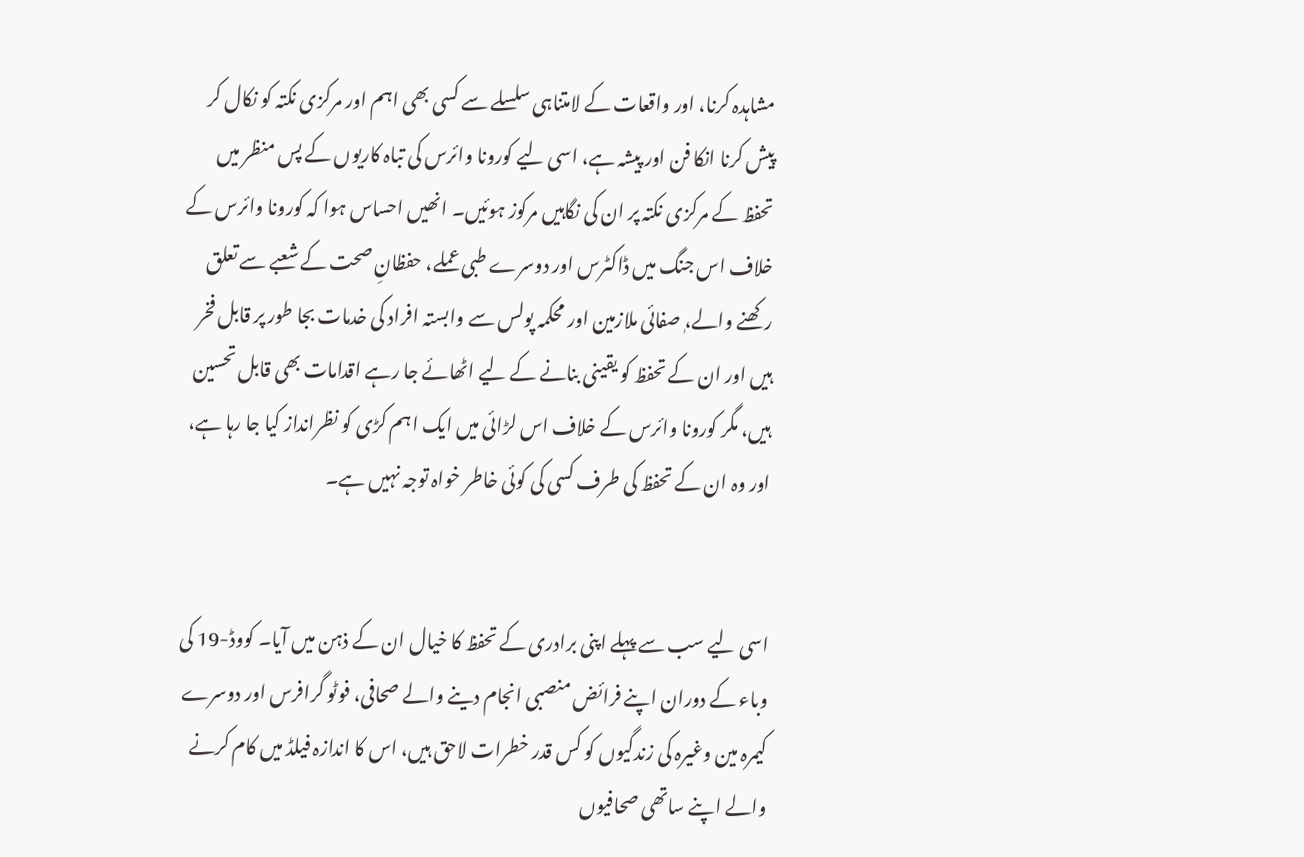مشاہدہ کرنا، اور واقعات کے لامتناہی سلسلے سے کسی بھی اہم اور مرکزی نکتہ کو نکال کر پیش کرنا انکا فن اور پیشہ ہے، اسی لیے کورونا وائرس کی تباہ کاریوں کے پس منظر میں تحفظ کے مرکزی نکتہ پر ان کی نگاہیں مرکوز ہوئیں۔ انھیں احساس ہوا کہ کورونا وائرس کے خلاف اس جنگ میں ڈاکٹرس اور دوسرے طبی عملے، حفظانِ صحت کے شعبے سے تعلق رکھنے والے،ٖ صفائی ملازمین اور محکمہ پولس سے وابستہ افراد کی خدمات بجا طور پر قابل فخر ہیں اور ان کے تحفظ کو یقینی بنانے کے لیے اٹھائے جا رہے اقدامات بھی قابل تحسین ہیں، مگر کورونا وائرس کے خلاف اس لڑائی میں ایک اہم کڑی کو نظرانداز کیا جا رہا ہے، اور وہ ان کے تحفظ کی طرف کسی کی کوئی خاطر خواہ توجہ نہیں ہے۔


اسی لیے سب سے پہلے اپنی برادری کے تحفظ کا خیال ان کے ذہن میں آیا۔ کووڈ-19 کی وباء کے دوران اپنے فرائض منصبی انجام دینے والے صحافی، فوٹو گرافرس اور دوسرے کیمرہ مین وغیرہ کی زندگیوں کو کس قدر خطرات لاحق ہیں، اس کا اندازہ فیلڈ میں کام کرنے والے اپنے ساتھی صحافیوں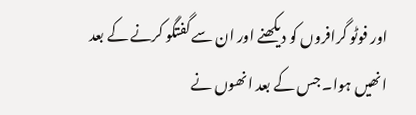اور فوٹو گرافروں کو دیکھنے اور ان سے گفتگو کرنے کے بعد انھیں ہوا۔ جس کے بعد انھوں نے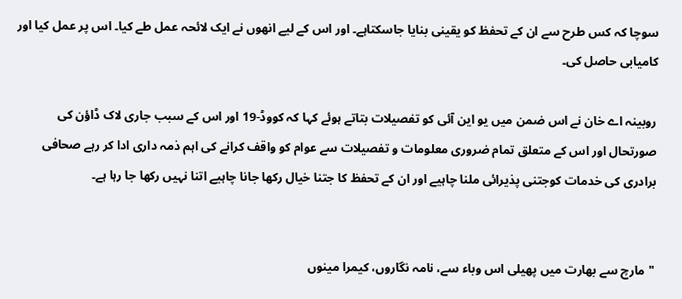سوچا کہ کس طرح سے ان کے تحفظ کو یقینی بنایا جاسکتاہے۔ اور اس کے لیے انھوں نے ایک لائحہ عمل طے کیا۔ اس پر عمل کیا اور کامیابی حاصل کی۔

روبینہ اے خان نے اس ضمن میں یو این آئی کو تفصیلات بتاتے ہوئے کہا کہ کووڈ-19 اور اس کے سبب جاری لاک ڈاؤن کی صورتحال اور اس کے متعلق تمام ضروری معلومات و تفصیلات سے عوام کو واقف کرانے کی اہم ذمہ داری ادا کر رہے صحافی برادری کی خدمات کوجتنی پذیرائی ملنا چاہیے اور ان کے تحفظ کا جتنا خیال رکھا جانا چاہیے اتنا نہیں رکھا جا رہا ہے۔


"مارچ سے بھارت میں پھیلی اس وباء سے، نامہ نگاروں، کیمرا مینوں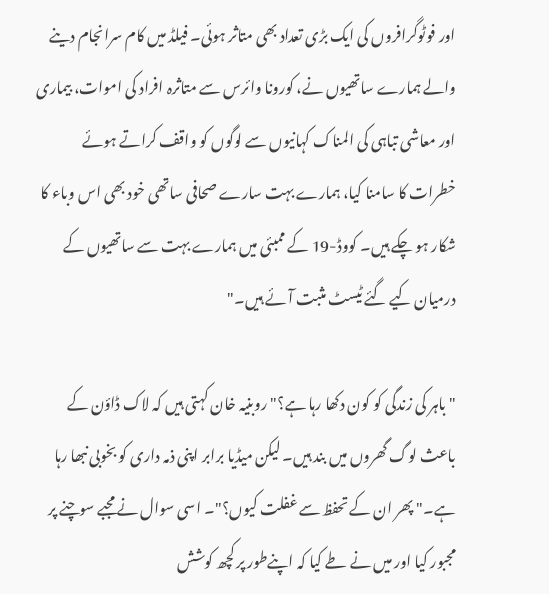اور فوٹوگرافروں کی ایک بڑی تعداد بھی متاثر ہوئی۔ فیلڈ میں کام سرانجام دینے والے ہمارے ساتھیوں نے، کورونا وائرس سے متاثرہ افراد کی اموات، بیماری اور معاشی تباہی کی المناک کہانیوں سے لوگوں کو واقف کراتے ہوئے خطرات کا سامنا کیا، ہمارے بہت سارے صحافی ساتھی خود بھی اس وباء کا شکار ہو چکے ہیں۔ کووڈ-19 کے ممبئی میں ہمارے بہت سے ساتھیوں کے درمیان کیے گئے ٹیسٹ مثبت آئے ہیں۔"

"باہر کی زندگی کو کون دکھا رہا ہے؟" روبنیہ خان کہتی ہیں کہ لاک ڈاؤن کے باعث لوگ گھروں میں بند ہیں۔ لیکن میڈیا برابر اپنی ذمہ داری کو بخوبی نبھا رہا ہے۔" پھر ان کے تحفظ سے غفلت کیوں؟"۔ اسی سوال نے مجبے سوچنے پر مجبور کیا اور میں نے طے کیا کہ اپنےطور پر کچھ کوشش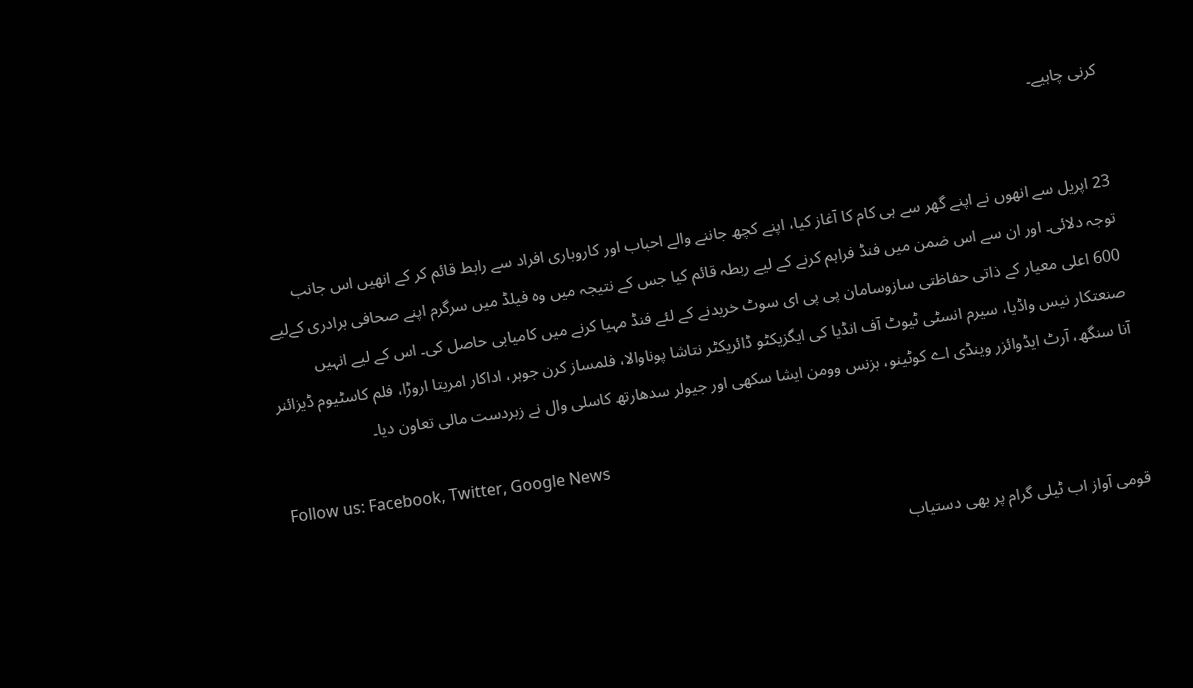کرنی چاہیے۔


23 اپریل سے انھوں نے اپنے گھر سے ہی کام کا آغاز کیا، اپنے کچھ جاننے والے احباب اور کاروباری افراد سے رابط قائم کر کے انھیں اس جانب توجہ دلائی۔ اور ان سے اس ضمن میں فنڈ فراہم کرنے کے لیے ربطہ قائم کیا جس کے نتیجہ میں وہ فیلڈ میں سرگرم اپنے صحافی برادری کےلیے 600 اعلی معیار کے ذاتی حفاظتی سازوسامان پی پی ای سوٹ خریدنے کے لئے فنڈ مہیا کرنے میں کامیابی حاصل کی۔ اس کے لیے انہیں صنعتکار نیس واڈیا، سیرم انسٹی ٹیوٹ آف انڈیا کی ایگزیکٹو ڈائریکٹر نتاشا پوناوالا، فلمساز کرن جوہر، اداکار امریتا اروڑا، فلم کاسٹیوم ڈیزائنر آنا سنگھ، آرٹ ایڈوائزر وینڈی اے کوٹینو، بزنس وومن ایشا سکھی اور جیولر سدھارتھ کاسلی وال نے زبردست مالی تعاون دیا۔

Follow us: Facebook, Twitter, Google News

قومی آواز اب ٹیلی گرام پر بھی دستیاب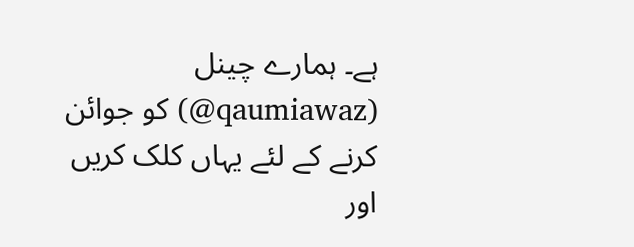ہے۔ ہمارے چینل (qaumiawaz@) کو جوائن کرنے کے لئے یہاں کلک کریں اور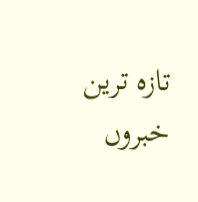تازہ ترین خبروں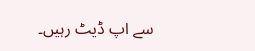سے اپ ڈیٹ رہیں۔